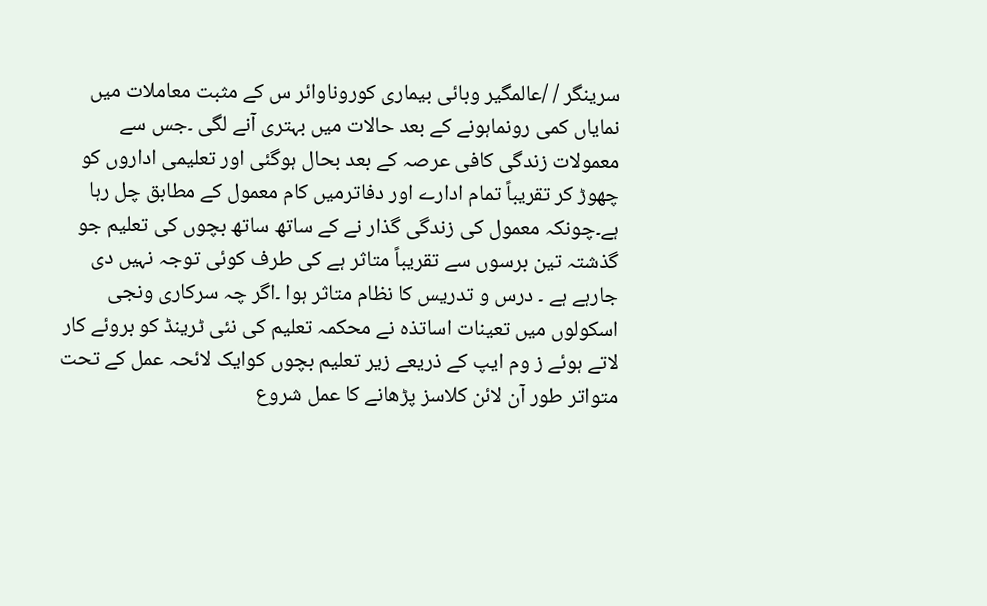سرینگر / /عالمگیر وبائی بیماری کوروناوائر س کے مثبت معاملات میں نمایاں کمی رونماہونے کے بعد حالات میں بہتری آنے لگی ۔جس سے معمولات زندگی کافی عرصہ کے بعد بحال ہوگئی اور تعلیمی اداروں کو چھوڑ کر تقریباً تمام ادارے اور دفاترمیں کام معمول کے مطابق چل رہا ہے۔چونکہ معمول کی زندگی گذار نے کے ساتھ ساتھ بچوں کی تعلیم جو گذشتہ تین برسوں سے تقریباً متاثر ہے کی طرف کوئی توجہ نہیں دی جارہے ہے ۔ درس و تدریس کا نظام متاثر ہوا ۔اگر چہ سرکاری ونجی اسکولوں میں تعینات اساتذہ نے محکمہ تعلیم کی نئی ٹرینڈ کو بروئے کار لاتے ہوئے ز وم ایپ کے ذریعے زیر تعلیم بچوں کوایک لائحہ عمل کے تحت متواتر طور آن لائن کلاسز پڑھانے کا عمل شروع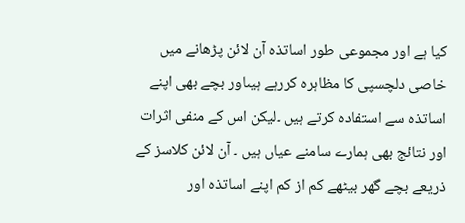کیا ہے اور مجموعی طور اساتذہ آن لائن پڑھانے میں خاصی دلچسپی کا مظاہرہ کررہے ہیںاور بچے بھی اپنے اساتذہ سے استفادہ کرتے ہیں ۔لیکن اس کے منفی اثرات اور نتائج بھی ہمارے سامنے عیاں ہیں ۔ آن لائن کلاسز کے ذریعے بچے گھر بیٹھے کم از کم اپنے اساتذہ اور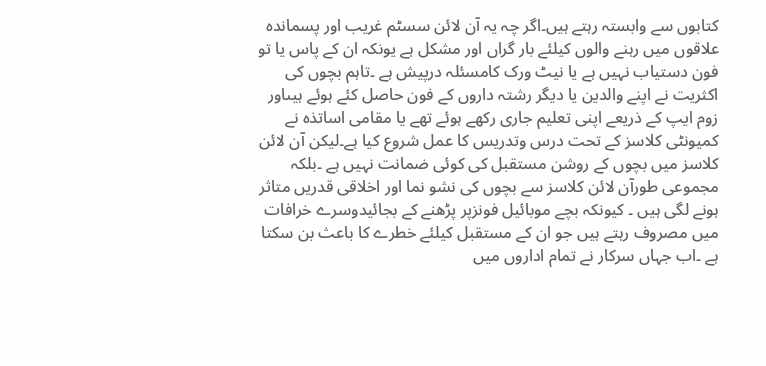کتابوں سے وابستہ رہتے ہیں۔اگر چہ یہ آن لائن سسٹم غریب اور پسماندہ علاقوں میں رہنے والوں کیلئے بار گراں اور مشکل ہے یونکہ ان کے پاس یا تو فون دستیاب نہیں ہے یا نیٹ ورک کامسئلہ درپیش ہے ۔تاہم بچوں کی اکثریت نے اپنے والدین یا دیگر رشتہ داروں کے فون حاصل کئے ہوئے ہیںاور زوم ایپ کے ذریعے اپنی تعلیم جاری رکھے ہوئے تھے یا مقامی اساتذہ نے کمیونٹی کلاسز کے تحت درس وتدریس کا عمل شروع کیا ہے۔لیکن آن لائن کلاسز میں بچوں کے روشن مستقبل کی کوئی ضمانت نہیں ہے ۔بلکہ مجموعی طورآن لائن کلاسز سے بچوں کی نشو نما اور اخلاقی قدریں متاثر ہونے لگی ہیں ۔ کیونکہ بچے موبائیل فونزپر پڑھنے کے بجائیدوسرے خرافات میں مصروف رہتے ہیں جو ان کے مستقبل کیلئے خطرے کا باعث بن سکتا ہے ۔اب جہاں سرکار نے تمام اداروں میں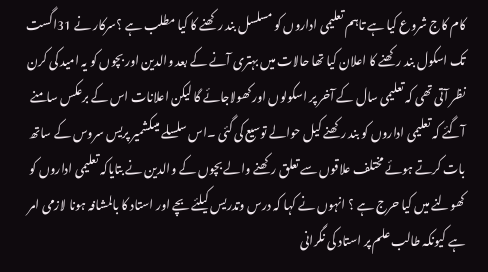کام کاج شروع کیا ہے تاہم تعلیمی اداروں کو مسلسل بند رکھنے کا کیا مطلب ہے ؟سرکار نے 31اگست تک اسکول بند رکھنے کا اعلان کیا تھا حالات میں بہتری آنے کے بعد والدین اور بچوں کو یہ امید کی کرن نظر آتی تھی کہ تعلیمی سال کے آخر پر اسکولوں اور کھولاجائے گا لیکن اعلانات اس کے برعکس سامنے آگئے کہ تعلیمی اداروں کو بند رکھنے کیل حوالے توسیع کی گئی ۔اس سلسلے میںکشمیر پریس سروس کے ساتھ بات کرتے ہوئے مختلف علاقوں سے تعلق رکھنے والے بچوں کے والدین نے بتایاکہ تعلیمی اداروں کو کھولنے میں کیا حرج ہے ؟ انہوں نے کہا کہ درس وتدریس کیلئے بچے اور استاد کا بالمشافہ ہونا لازمی امر ہے کیونکہ طالب علم پر استاد کی نگرانی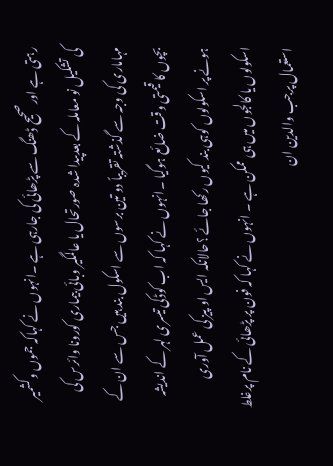رہتی ہے اورصحیح ڈھنگ سے پڑھائی کی جارہی ہے ۔انہوں نے کہاکہ جموں وکشمیر کی تشکیل نو معاملہ کے بعدپیدا شدہ صورتحال یا عالمگیر وبائی بیماری کورونا وائرس کی مہاماری کی وجہ سے گذشتہ تقریباً دو تین برسوں سے اسکول بند ہیں جس سے ان کے بچوں کا قیمتی وقت ضائع ہوگیا ۔انہوں نے کہا کہ اب کوڈکی تیسری لہر کے اندیشہ ہونے پر اسکولوں کوہی بند کیوں رکھا جائے ؟حالانکہ ایس او پیز کی عمل آوری اسکولوں یا کالجوں میں ہی ممکن ہے ۔ انہوں نے کہا کہ فون پر پڑھائی کے نام پرغلط استعمال پرجب والدین ان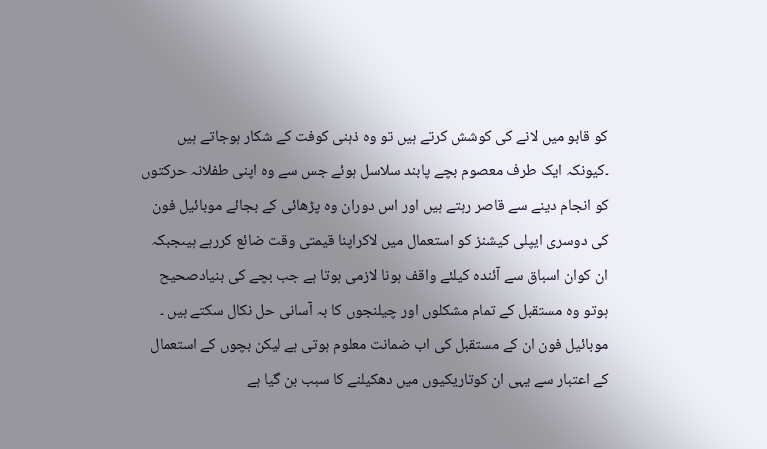کو قابو میں لانے کی کوشش کرتے ہیں تو وہ ذہنی کوفت کے شکار ہوجاتے ہیں ۔کیونکہ ایک طرف معصوم بچے پابند سلاسل ہوئے جس سے وہ اپنی طفلانہ حرکتوں کو انجام دینے سے قاصر رہتے ہیں اور اس دوران وہ پڑھائی کے بجائے موبائیل فون کی دوسری ایپلی کیشنز کو استعمال میں لاکراپنا قیمتی وقت ضائع کررہے ہیںجبکہ ان کوان اسباق سے آئندہ کیلئے واقف ہونا لازمی ہوتا ہے جب بچے کی بنیادصحیح ہوتو وہ مستقبل کے تمام مشکلوں اور چیلنجوں کا بہ آسانی حل نکال سکتے ہیں ۔ موبائیل فون ان کے مستقبل کی اب ضمانت معلوم ہوتی ہے لیکن بچوں کے استعمال کے اعتبار سے یہی ان کوتاریکیوں میں دھکیلنے کا سبب بن گیا ہے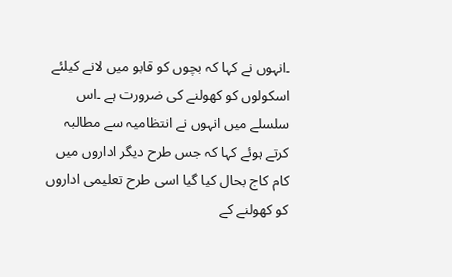۔انہوں نے کہا کہ بچوں کو قابو میں لانے کیلئے اسکولوں کو کھولنے کی ضرورت ہے ۔اس سلسلے میں انہوں نے انتظامیہ سے مطالبہ کرتے ہوئے کہا کہ جس طرح دیگر اداروں میں کام کاج بحال کیا گیا اسی طرح تعلیمی اداروں کو کھولنے کے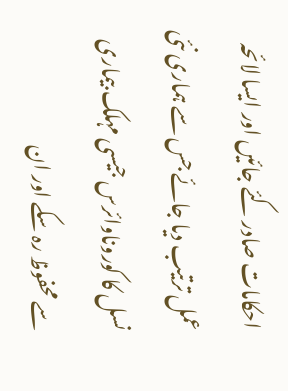احکامات صادر کئے جائیں اور ایسا لائحہ عمل ترتیب دیا جائے جس سے ہماری نئی نسل کا کوروناوائرس جیسی مہلک بیماری سے محفوظ رہ سکے اور ان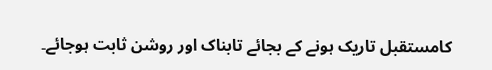کامستقبل تاریک ہونے کے بجائے تابناک اور روشن ثابت ہوجائے۔